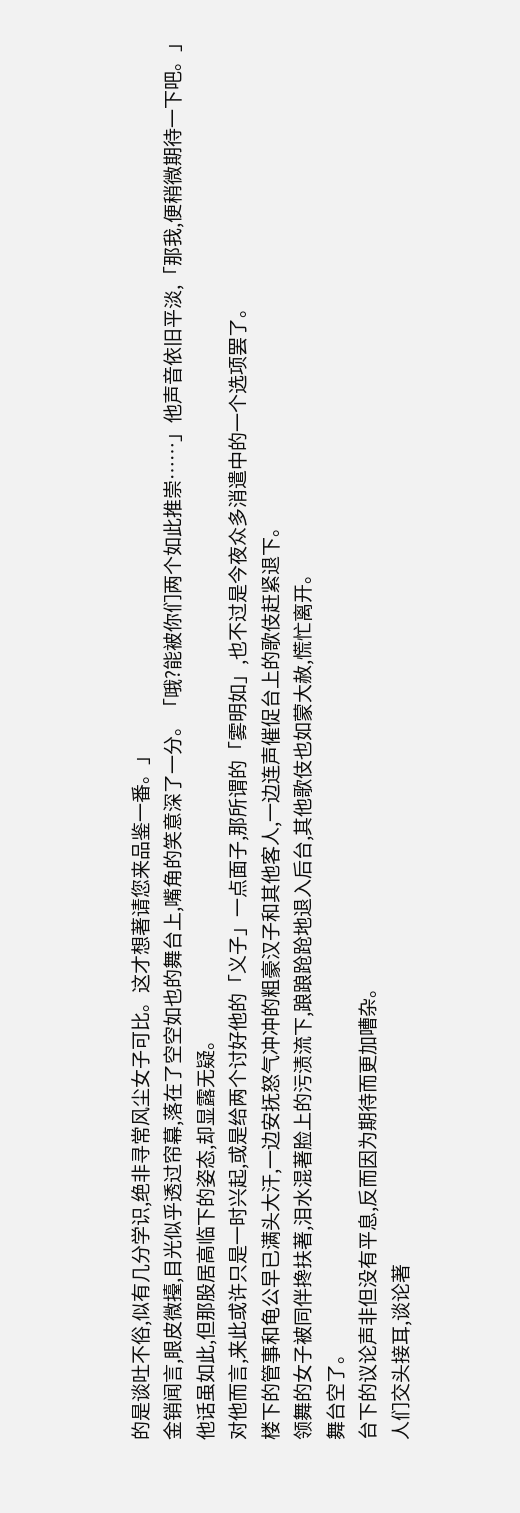的是谈吐不俗,似有几分学识,绝非寻常风尘女子可比。这才想著请您来品鉴一番。」
金销闻言,眼皮微擡,目光似乎透过帘幕,落在了空空如也的舞台上,嘴角的笑意深了一分。「哦?能被你们两个如此推崇……」他声音依旧平淡,「那我,便稍微期待一下吧。」
他话虽如此,但那股居高临下的姿态,却显露无疑。
对他而言,来此或许只是一时兴起,或是给两个讨好他的「义子」一点面子,那所谓的「雾明如」,也不过是今夜众多消遣中的一个选项罢了。
楼下的管事和龟公早已满头大汗,一边安抚怒气冲冲的粗豪汉子和其他客人,一边连声催促台上的歌伎赶紧退下。
领舞的女子被同伴搀扶著,泪水混著脸上的污渍流下,踉踉跄跄地退入后台,其他歌伎也如蒙大赦,慌忙离开。
舞台空了。
台下的议论声非但没有平息,反而因为期待而更加嘈杂。
人们交头接耳,谈论著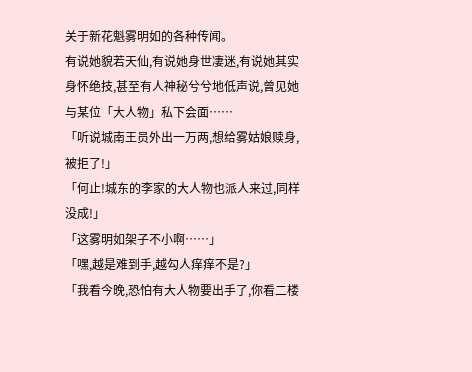关于新花魁雾明如的各种传闻。
有说她貌若天仙,有说她身世凄迷,有说她其实身怀绝技,甚至有人神秘兮兮地低声说,曾见她与某位「大人物」私下会面……
「听说城南王员外出一万两,想给雾姑娘赎身,被拒了!」
「何止!城东的李家的大人物也派人来过,同样没成!」
「这雾明如架子不小啊……」
「嘿,越是难到手,越勾人痒痒不是?」
「我看今晚,恐怕有大人物要出手了,你看二楼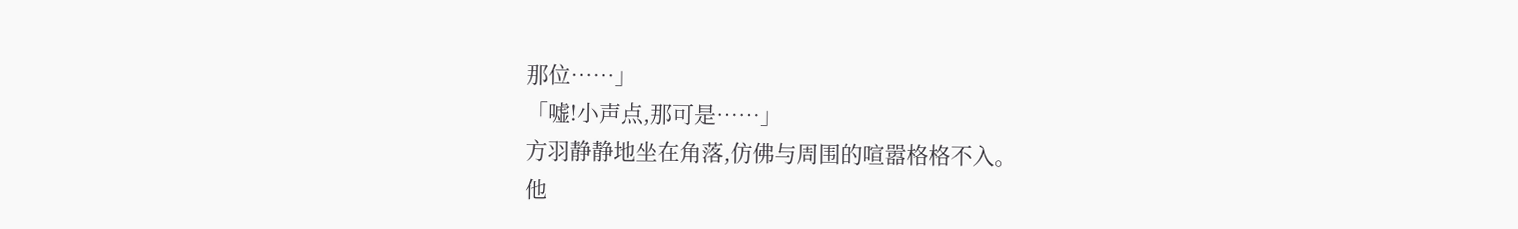那位……」
「嘘!小声点,那可是……」
方羽静静地坐在角落,仿佛与周围的喧嚣格格不入。
他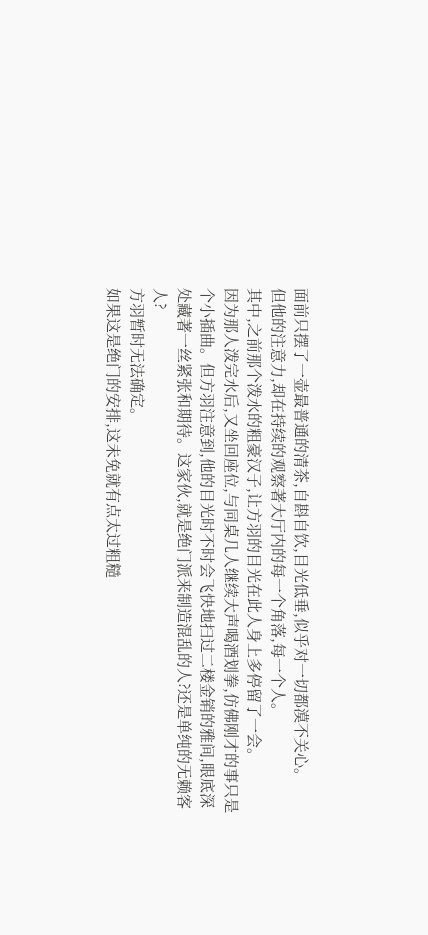面前只摆了一壶最普通的清茶,自斟自饮,目光低垂,似乎对一切都漠不关心。
但他的注意力,却在持续的观察著大厅内的每一个角落,每一个人。
其中,之前那个泼水的粗豪汉子,让方羽的目光在此人身上多停留了一会。
因为那人泼完水后,又坐回座位,与同桌几人继续大声喝酒划拳,仿佛刚才的事只是个小插曲。但方羽注意到,他的目光时不时会飞快地扫过二楼金销的雅间,眼底深处藏著一丝紧张和期待。这家伙,就是绝门派来制造混乱的人?还是单纯的无赖客人?
方羽暂时无法确定。
如果这是绝门的安排,这未免就有点太过粗糙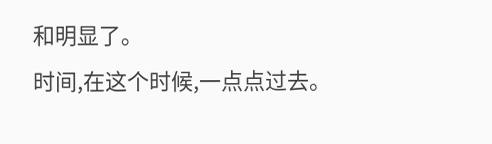和明显了。
时间,在这个时候,一点点过去。